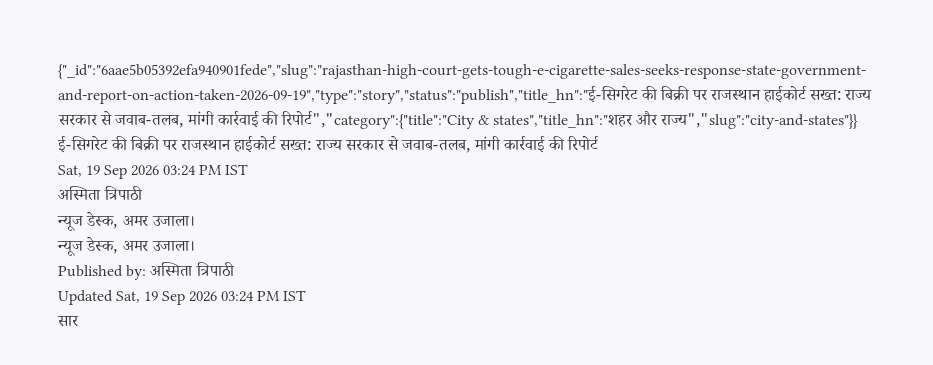{"_id":"6aae5b05392efa940901fede","slug":"rajasthan-high-court-gets-tough-e-cigarette-sales-seeks-response-state-government-and-report-on-action-taken-2026-09-19","type":"story","status":"publish","title_hn":"ई-सिगरेट की बिक्री पर राजस्थान हाईकोर्ट सख्त: राज्य सरकार से जवाब-तलब, मांगी कार्रवाई की रिपोर्ट","category":{"title":"City & states","title_hn":"शहर और राज्य","slug":"city-and-states"}}
ई-सिगरेट की बिक्री पर राजस्थान हाईकोर्ट सख्त: राज्य सरकार से जवाब-तलब, मांगी कार्रवाई की रिपोर्ट
Sat, 19 Sep 2026 03:24 PM IST
अस्मिता त्रिपाठी
न्यूज डेस्क, अमर उजाला।
न्यूज डेस्क, अमर उजाला।
Published by: अस्मिता त्रिपाठी
Updated Sat, 19 Sep 2026 03:24 PM IST
सार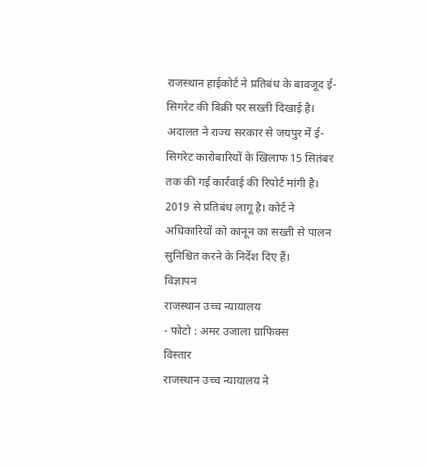राजस्थान हाईकोर्ट ने प्रतिबंध के बावजूद ई-सिगरेट की बिक्री पर सख्ती दिखाई है। अदालत ने राज्य सरकार से जयपुर में ई-सिगरेट कारोबारियों के खिलाफ 15 सितंबर तक की गई कार्रवाई की रिपोर्ट मांगी है। 2019 से प्रतिबंध लागू है। कोर्ट ने अधिकारियों को कानून का सख्ती से पालन सुनिश्चित करने के निर्देश दिए हैं।
विज्ञापन
राजस्थान उच्च न्यायालय
- फोटो : अमर उजाला ग्राफिक्स
विस्तार
राजस्थान उच्च न्यायालय ने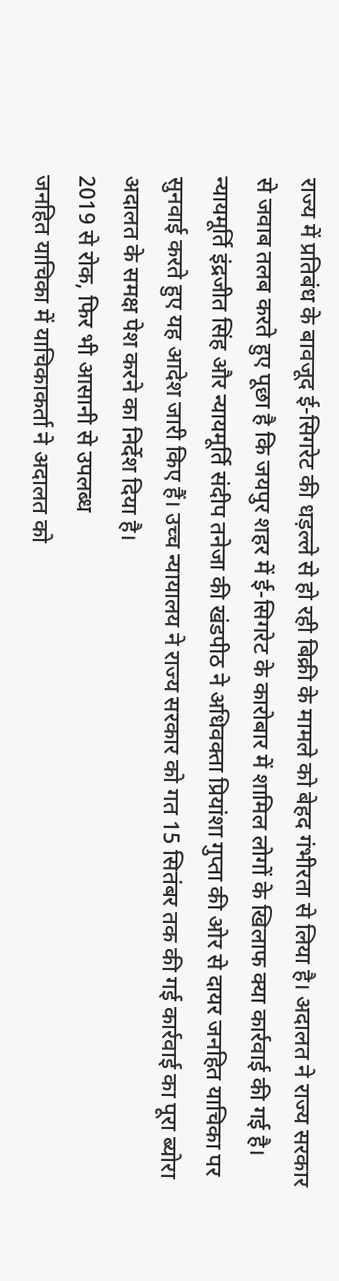राज्य में प्रतिबंध के बावजूद ई-सिगरेट की धड़ल्ले से हो रही बिक्री के मामले को बेहद गंभीरता से लिया है। अदालत ने राज्य सरकार से जवाब तलब करते हुए पूछा है कि जयपुर शहर में ई-सिगरेट के कारोबार में शामिल लोगों के खिलाफ क्या कार्रवाई की गई है। न्यायमूर्ति इंद्रजीत सिंह और न्यायमूर्ति संदीप तनेजा की खंडपीठ ने अधिवक्ता प्रियांशा गुप्ता की ओर से दायर जनहित याचिका पर सुनवाई करते हुए यह आदेश जारी किए हैं। उच्च न्यायालय ने राज्य सरकार को गत 15 सितंबर तक की गई कार्रवाई का पूरा ब्योरा अदालत के समक्ष पेश करने का निर्देश दिया है।
2019 से रोक, फिर भी आसानी से उपलब्ध
जनहित याचिका में याचिकाकर्ता ने अदालत को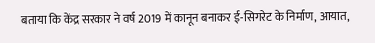बताया कि केंद्र सरकार ने वर्ष 2019 में कानून बनाकर ई-सिगरेट के निर्माण, आयात,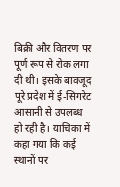बिक्री और वितरण पर पूर्ण रूप से रोक लगा दी थी। इसके बावजूद पूरे प्रदेश में ई-सिगरेट आसानी से उपलब्ध हो रही है। याचिका में कहा गया कि कई स्थानों पर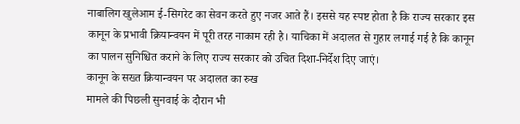नाबालिग खुलेआम ई-सिगरेट का सेवन करते हुए नजर आते हैं। इससे यह स्पष्ट होता है कि राज्य सरकार इस कानून के प्रभावी क्रियान्वयन में पूरी तरह नाकाम रही है। याचिका में अदालत से गुहार लगाई गई है कि कानून का पालन सुनिश्चित कराने के लिए राज्य सरकार को उचित दिशा-निर्देश दिए जाएं।
कानून के सख्त क्रियान्वयन पर अदालत का रुख
मामले की पिछली सुनवाई के दौरान भी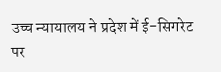उच्च न्यायालय ने प्रदेश में ई-सिगरेट पर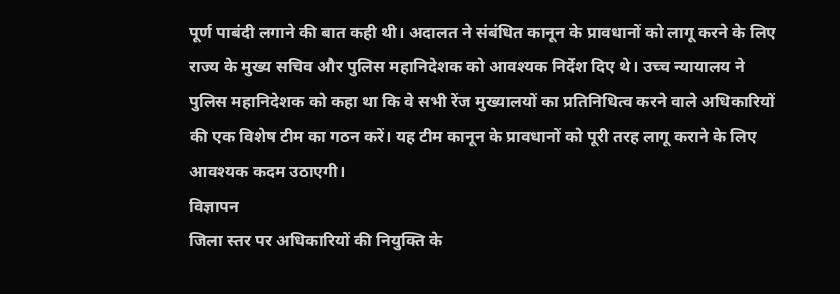पूर्ण पाबंदी लगाने की बात कही थी। अदालत ने संबंधित कानून के प्रावधानों को लागू करने के लिए राज्य के मुख्य सचिव और पुलिस महानिदेशक को आवश्यक निर्देश दिए थे। उच्च न्यायालय ने पुलिस महानिदेशक को कहा था कि वे सभी रेंज मुख्यालयों का प्रतिनिधित्व करने वाले अधिकारियों की एक विशेष टीम का गठन करें। यह टीम कानून के प्रावधानों को पूरी तरह लागू कराने के लिए आवश्यक कदम उठाएगी।
विज्ञापन
जिला स्तर पर अधिकारियों की नियुक्ति के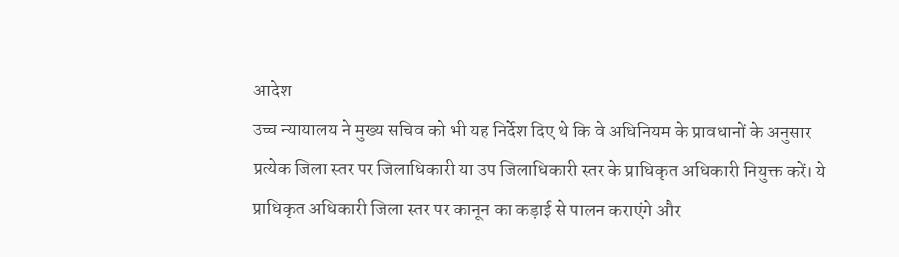आदेश
उच्च न्यायालय ने मुख्य सचिव को भी यह निर्देश दिए थे कि वे अधिनियम के प्रावधानों के अनुसार प्रत्येक जिला स्तर पर जिलाधिकारी या उप जिलाधिकारी स्तर के प्राधिकृत अधिकारी नियुक्त करें। ये प्राधिकृत अधिकारी जिला स्तर पर कानून का कड़ाई से पालन कराएंगे और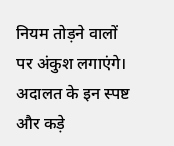नियम तोड़ने वालों पर अंकुश लगाएंगे। अदालत के इन स्पष्ट और कड़े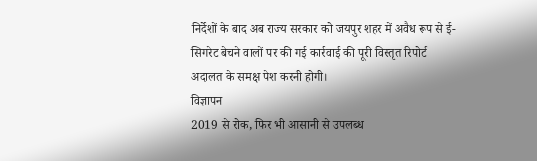निर्देशों के बाद अब राज्य सरकार को जयपुर शहर में अवैध रूप से ई-सिगरेट बेचने वालों पर की गई कार्रवाई की पूरी विस्तृत रिपोर्ट अदालत के समक्ष पेश करनी होगी।
विज्ञापन
2019 से रोक, फिर भी आसानी से उपलब्ध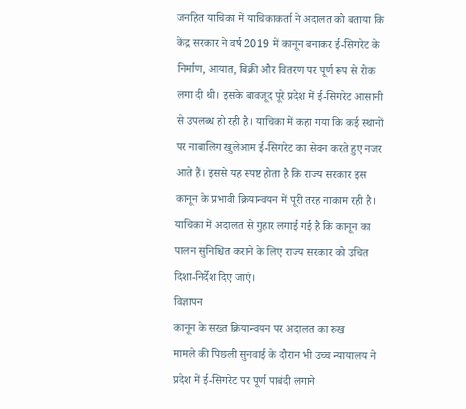जनहित याचिका में याचिकाकर्ता ने अदालत को बताया कि केंद्र सरकार ने वर्ष 2019 में कानून बनाकर ई-सिगरेट के निर्माण, आयात, बिक्री और वितरण पर पूर्ण रूप से रोक लगा दी थी। इसके बावजूद पूरे प्रदेश में ई-सिगरेट आसानी से उपलब्ध हो रही है। याचिका में कहा गया कि कई स्थानों पर नाबालिग खुलेआम ई-सिगरेट का सेवन करते हुए नजर आते हैं। इससे यह स्पष्ट होता है कि राज्य सरकार इस कानून के प्रभावी क्रियान्वयन में पूरी तरह नाकाम रही है। याचिका में अदालत से गुहार लगाई गई है कि कानून का पालन सुनिश्चित कराने के लिए राज्य सरकार को उचित दिशा-निर्देश दिए जाएं।
विज्ञापन
कानून के सख्त क्रियान्वयन पर अदालत का रुख
मामले की पिछली सुनवाई के दौरान भी उच्च न्यायालय ने प्रदेश में ई-सिगरेट पर पूर्ण पाबंदी लगाने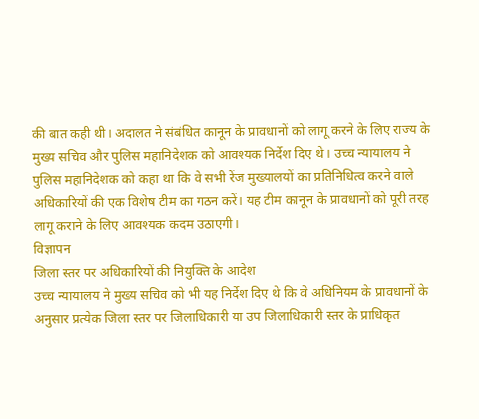की बात कही थी। अदालत ने संबंधित कानून के प्रावधानों को लागू करने के लिए राज्य के मुख्य सचिव और पुलिस महानिदेशक को आवश्यक निर्देश दिए थे। उच्च न्यायालय ने पुलिस महानिदेशक को कहा था कि वे सभी रेंज मुख्यालयों का प्रतिनिधित्व करने वाले अधिकारियों की एक विशेष टीम का गठन करें। यह टीम कानून के प्रावधानों को पूरी तरह लागू कराने के लिए आवश्यक कदम उठाएगी।
विज्ञापन
जिला स्तर पर अधिकारियों की नियुक्ति के आदेश
उच्च न्यायालय ने मुख्य सचिव को भी यह निर्देश दिए थे कि वे अधिनियम के प्रावधानों के अनुसार प्रत्येक जिला स्तर पर जिलाधिकारी या उप जिलाधिकारी स्तर के प्राधिकृत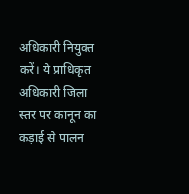अधिकारी नियुक्त करें। ये प्राधिकृत अधिकारी जिला स्तर पर कानून का कड़ाई से पालन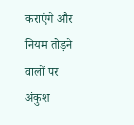कराएंगे और नियम तोड़ने वालों पर अंकुश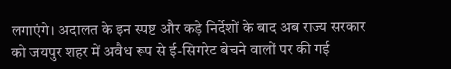लगाएंगे। अदालत के इन स्पष्ट और कड़े निर्देशों के बाद अब राज्य सरकार को जयपुर शहर में अवैध रूप से ई-सिगरेट बेचने वालों पर की गई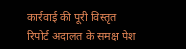कार्रवाई की पूरी विस्तृत रिपोर्ट अदालत के समक्ष पेश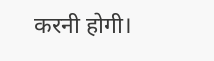करनी होगी।